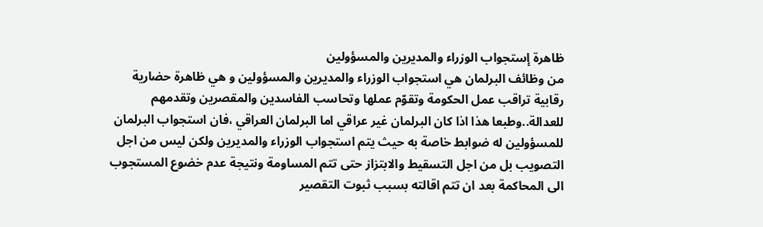ظاهرة إستجواب الوزراء والمديرين والمسؤولين
من وظائف البرلمان هي استجواب الوزراء والمديرين والمسؤولين و هي ظاهرة حضارية رقابية تراقب عمل الحكومة وتقوّم عملها وتحاسب الفاسدين والمقصرين وتقدمهم للعدالة..وطبعا هذا اذا كان البرلمان غير عراقي اما البرلمان العراقي ،فان استجواب البرلمان للمسؤولين له ضوابط خاصة به حيث يتم استجواب الوزراء والمديرين ولكن ليس من اجل التصويب بل من اجل التسقيط والابتزاز حتى تتم المساومة ونتيجة عدم خضوع المستجوب الى المحاكمة بعد ان تتم اقالته بسبب ثبوت التقصير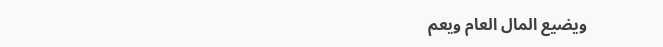ويضيع المال العام ويعم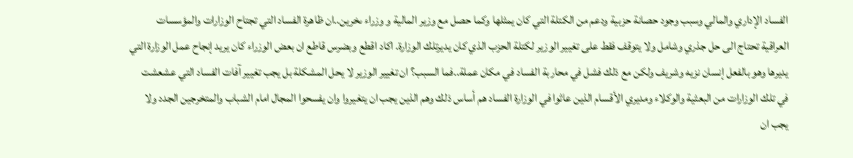الفساد الإداري والمالي وسبب وجود حصانة حزبية ودعم من الكتلة التي كان يمثلها وكما حصل مع وزير المالية و وزراء ىخرين..ان ظاهرة الفساد التي تجتاح الوزارات والمؤسسات العراقية تحتاج الى حل جذري وشامل ولا يتوقف فقط على تغيير الوزير لكتلة الحزب الذي كان يديرتلك الوزارة. اكاد اقطع وبضرس قاطع ان بعض الوزراء كان يريد إنجاح عمل الوزارة التي يديرها وهو بالفعل إنسان نزيه وشريف ولكن مع ذلك فشل في محاربة الفساد في مكان عملة..فما السبب؟ ان تغيير الوزير لا يحل المشكلة بل يجب تغيير آفات الفساد التي عشعشت في تلك الوزارات من البعثية والوكلاء ومديري الأقسام الذين عاثوا في الوزارة الفساد هم أساس ذلك وهم الذين يجب ان يتغيروا وان يفسحوا المجال امام الشباب والمتخرجين الجدد ولا يجب ان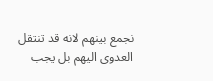نجمع بينهم لانه قد تنتقل العدوى اليهم بل يجب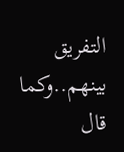التفريق بينهم..وكما قال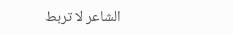الشاعر لا تربط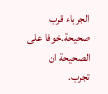الجرباء قرب صحيحة.خوفا على الصحيحة ان تجرب.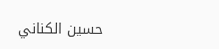حسين الكناني